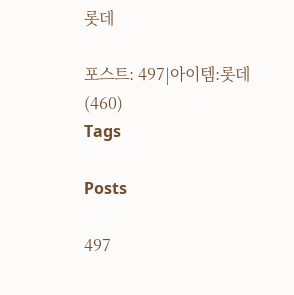롯데

포스트: 497|아이템:롯데(460)
Tags

Posts

497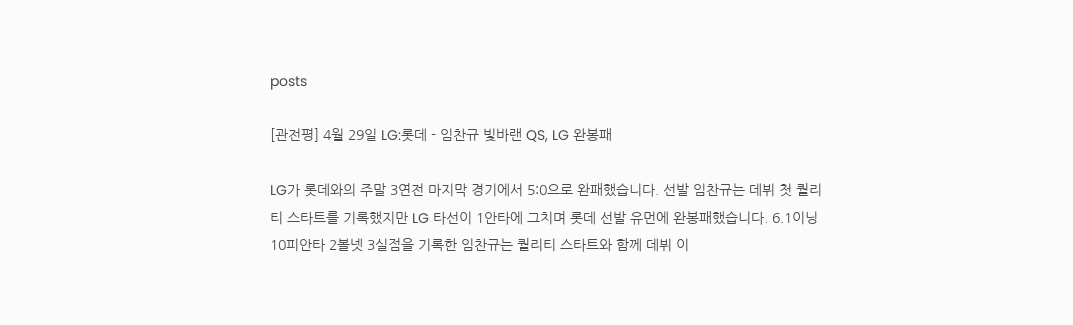posts

[관전평] 4월 29일 LG:롯데 - 임찬규 빛바랜 QS, LG 완봉패

LG가 롯데와의 주말 3연전 마지막 경기에서 5:0으로 완패했습니다. 선발 임찬규는 데뷔 첫 퀄리티 스타트를 기록했지만 LG 타선이 1안타에 그치며 롯데 선발 유먼에 완봉패했습니다. 6.1이닝 10피안타 2볼넷 3실점을 기록한 임찬규는 퀄리티 스타트와 함께 데뷔 이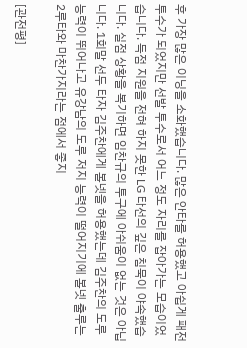후 가장 많은 이닝을 소화했습니다. 많은 안타를 허용했고 아쉽게 패전 투수가 되었지만 선발 투수로서 어느 정도 자리를 잡아가는 모습이었습니다. 득점 지원을 전혀 하지 못한 LG 타선의 깊은 침묵이 야속했습니다. 실점 상황을 복기하면 임찬규의 투구에 아쉬움이 없는 것은 아닙니다. 1회말 선두 타자 김주찬에게 볼넷을 허용했는데 김주찬의 도루 능력이 뛰어나고 유강남의 도루 저지 능력이 떨어지기에 볼넷 출루는 2루타와 마찬가지라는 점에서 좋지

[관전평]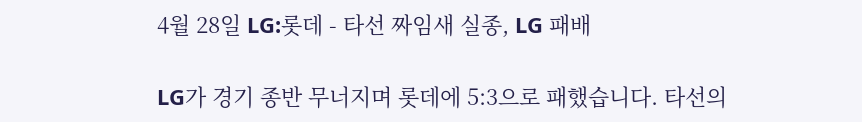4월 28일 LG:롯데 - 타선 짜임새 실종, LG 패배

LG가 경기 종반 무너지며 롯데에 5:3으로 패했습니다. 타선의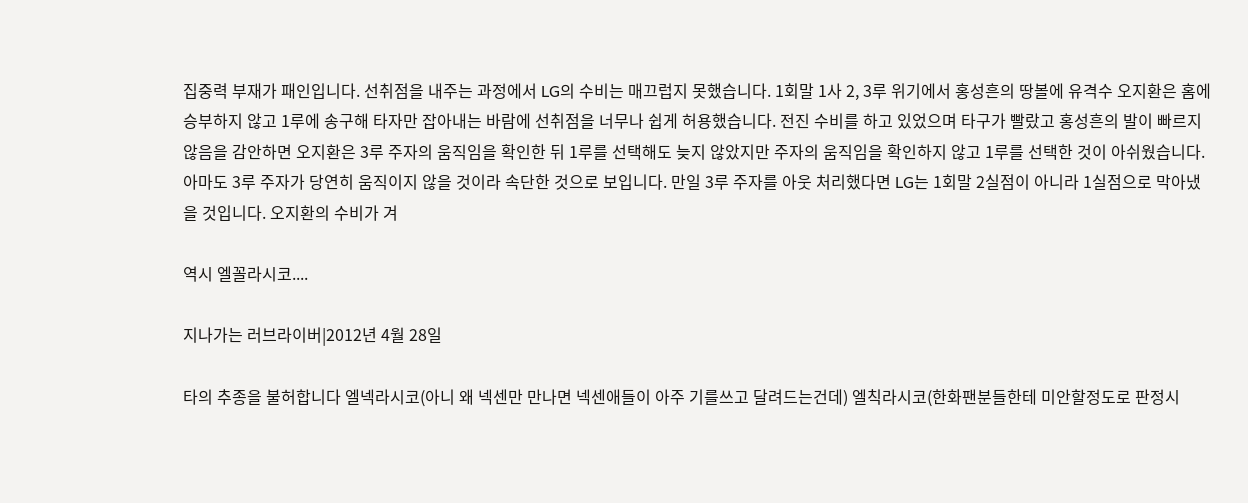집중력 부재가 패인입니다. 선취점을 내주는 과정에서 LG의 수비는 매끄럽지 못했습니다. 1회말 1사 2, 3루 위기에서 홍성흔의 땅볼에 유격수 오지환은 홈에 승부하지 않고 1루에 송구해 타자만 잡아내는 바람에 선취점을 너무나 쉽게 허용했습니다. 전진 수비를 하고 있었으며 타구가 빨랐고 홍성흔의 발이 빠르지 않음을 감안하면 오지환은 3루 주자의 움직임을 확인한 뒤 1루를 선택해도 늦지 않았지만 주자의 움직임을 확인하지 않고 1루를 선택한 것이 아쉬웠습니다. 아마도 3루 주자가 당연히 움직이지 않을 것이라 속단한 것으로 보입니다. 만일 3루 주자를 아웃 처리했다면 LG는 1회말 2실점이 아니라 1실점으로 막아냈을 것입니다. 오지환의 수비가 겨

역시 엘꼴라시코....

지나가는 러브라이버|2012년 4월 28일

타의 추종을 불허합니다 엘넥라시코(아니 왜 넥센만 만나면 넥센애들이 아주 기를쓰고 달려드는건데) 엘칙라시코(한화팬분들한테 미안할정도로 판정시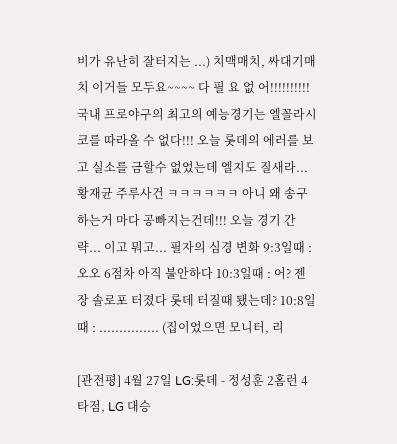비가 유난히 잘터지는 ...) 치맥매치, 싸대기매치 이거들 모두요~~~~ 다 필 요 없 어!!!!!!!!!! 국내 프로야구의 최고의 예능경기는 엘꼴라시코를 따라올 수 없다!!! 오늘 롯데의 에러를 보고 실소를 금할수 없었는데 엘지도 질새라... 황재균 주루사건 ㅋㅋㅋㅋㅋㅋ 아니 왜 송구하는거 마다 공빠지는건데!!! 오늘 경기 간략... 이고 뭐고... 필자의 심경 변화 9:3일때 : 오오 6점차 아직 불안하다 10:3일때 : 어? 젠장 솔로포 터졌다 롯데 터질때 됐는데? 10:8일때 : ............... (집이었으면 모니터, 리

[관전평] 4월 27일 LG:롯데 - 정성훈 2홈런 4타점, LG 대승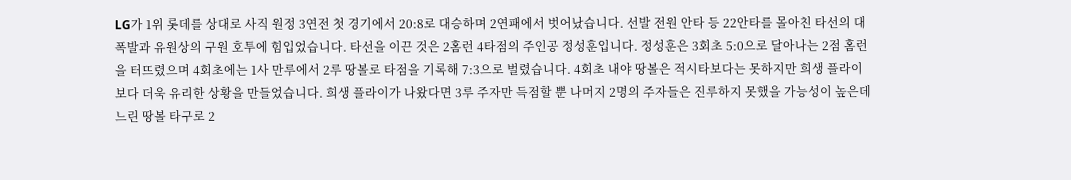LG가 1위 롯데를 상대로 사직 원정 3연전 첫 경기에서 20:8로 대승하며 2연패에서 벗어났습니다. 선발 전원 안타 등 22안타를 몰아친 타선의 대폭발과 유원상의 구원 호투에 힘입었습니다. 타선을 이끈 것은 2홈런 4타점의 주인공 정성훈입니다. 정성훈은 3회초 5:0으로 달아나는 2점 홈런을 터뜨렸으며 4회초에는 1사 만루에서 2루 땅볼로 타점을 기록해 7:3으로 벌렸습니다. 4회초 내야 땅볼은 적시타보다는 못하지만 희생 플라이보다 더욱 유리한 상황을 만들었습니다. 희생 플라이가 나왔다면 3루 주자만 득점할 뿐 나머지 2명의 주자들은 진루하지 못했을 가능성이 높은데 느린 땅볼 타구로 2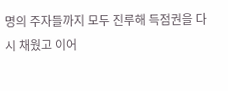명의 주자들까지 모두 진루해 득점권을 다시 채웠고 이어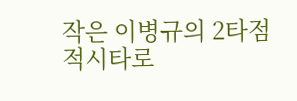작은 이병규의 2타점 적시타로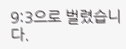9:3으로 벌렸습니다.